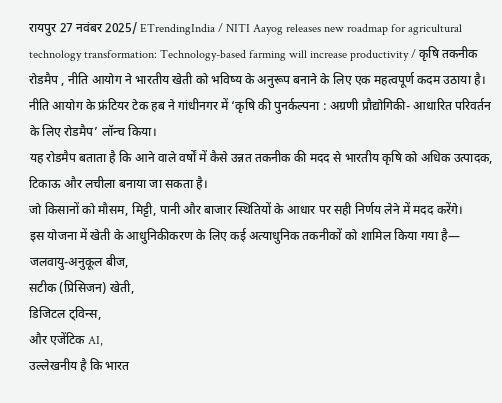रायपुर 27 नवंबर 2025/ ETrendingIndia / NITI Aayog releases new roadmap for agricultural technology transformation: Technology-based farming will increase productivity / कृषि तकनीक रोडमैप , नीति आयोग ने भारतीय खेती को भविष्य के अनुरूप बनाने के लिए एक महत्वपूर्ण कदम उठाया है।
नीति आयोग के फ्रंटियर टेक हब ने गांधीनगर में ‘कृषि की पुनर्कल्पना : अग्रणी प्रौद्योगिकी- आधारित परिवर्तन के लिए रोडमैप’ लॉन्च किया।
यह रोडमैप बताता है कि आने वाले वर्षों में कैसे उन्नत तकनीक की मदद से भारतीय कृषि को अधिक उत्पादक, टिकाऊ और लचीला बनाया जा सकता है।
जो किसानों को मौसम, मिट्टी, पानी और बाजार स्थितियों के आधार पर सही निर्णय लेने में मदद करेंगे।
इस योजना में खेती के आधुनिकीकरण के लिए कई अत्याधुनिक तकनीकों को शामिल किया गया है—
जलवायु-अनुकूल बीज,
सटीक (प्रिसिजन) खेती,
डिजिटल ट्विन्स,
और एजेंटिक AI,
उल्लेखनीय है कि भारत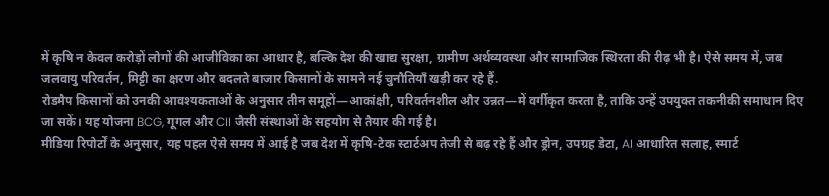में कृषि न केवल करोड़ों लोगों की आजीविका का आधार है, बल्कि देश की खाद्य सुरक्षा, ग्रामीण अर्थव्यवस्था और सामाजिक स्थिरता की रीढ़ भी है। ऐसे समय में, जब जलवायु परिवर्तन, मिट्टी का क्षरण और बदलते बाजार किसानों के सामने नई चुनौतियाँ खड़ी कर रहे हैं.
रोडमैप किसानों को उनकी आवश्यकताओं के अनुसार तीन समूहों—आकांक्षी, परिवर्तनशील और उन्नत—में वर्गीकृत करता है, ताकि उन्हें उपयुक्त तकनीकी समाधान दिए जा सकें। यह योजना BCG, गूगल और CII जैसी संस्थाओं के सहयोग से तैयार की गई है।
मीडिया रिपोर्टों के अनुसार, यह पहल ऐसे समय में आई है जब देश में कृषि-टेक स्टार्टअप तेजी से बढ़ रहे हैं और ड्रोन, उपग्रह डेटा, AI आधारित सलाह, स्मार्ट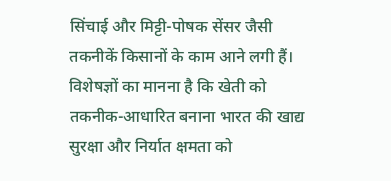सिंचाई और मिट्टी-पोषक सेंसर जैसी तकनीकें किसानों के काम आने लगी हैं। विशेषज्ञों का मानना है कि खेती को तकनीक-आधारित बनाना भारत की खाद्य सुरक्षा और निर्यात क्षमता को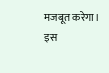मजबूत करेगा।
इस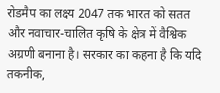रोडमैप का लक्ष्य 2047 तक भारत को सतत और नवाचार-चालित कृषि के क्षेत्र में वैश्विक अग्रणी बनाना है। सरकार का कहना है कि यदि तकनीक,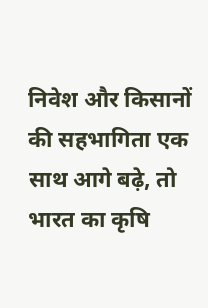निवेश और किसानों की सहभागिता एक साथ आगे बढ़े, तो भारत का कृषि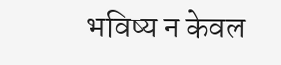भविष्य न केवल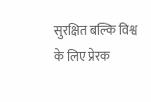सुरक्षित बल्कि विश्व के लिए प्रेरक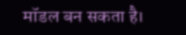मॉडल बन सकता है।